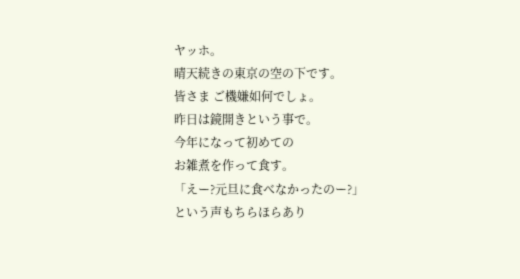ヤッホ。
晴天続きの東京の空の下です。
皆さま ご機嫌如何でしょ。
昨日は鏡開きという事で。
今年になって初めての
お雑煮を作って食す。
「えー?元旦に食べなかったのー?」
という声もちらほらあり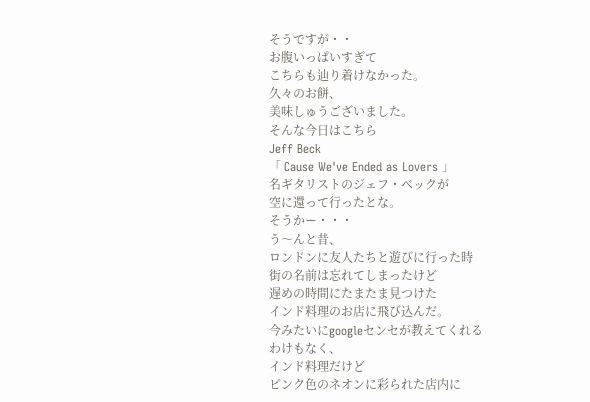そうですが・・
お腹いっぱいすぎて
こちらも辿り着けなかった。
久々のお餅、
美味しゅうございました。
そんな今日はこちら
Jeff Beck
「 Cause We've Ended as Lovers 」
名ギタリストのジェフ・ベックが
空に還って行ったとな。
そうかー・・・
う〜んと昔、
ロンドンに友人たちと遊びに行った時
街の名前は忘れてしまったけど
遅めの時間にたまたま見つけた
インド料理のお店に飛び込んだ。
今みたいにgoogleセンセが教えてくれる
わけもなく、
インド料理だけど
ピンク色のネオンに彩られた店内に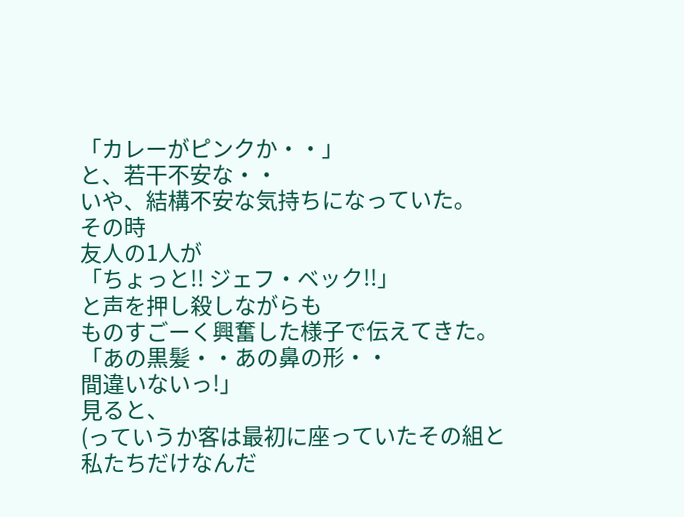「カレーがピンクか・・」
と、若干不安な・・
いや、結構不安な気持ちになっていた。
その時
友人の1人が
「ちょっと!! ジェフ・ベック!!」
と声を押し殺しながらも
ものすごーく興奮した様子で伝えてきた。
「あの黒髪・・あの鼻の形・・
間違いないっ!」
見ると、
(っていうか客は最初に座っていたその組と
私たちだけなんだ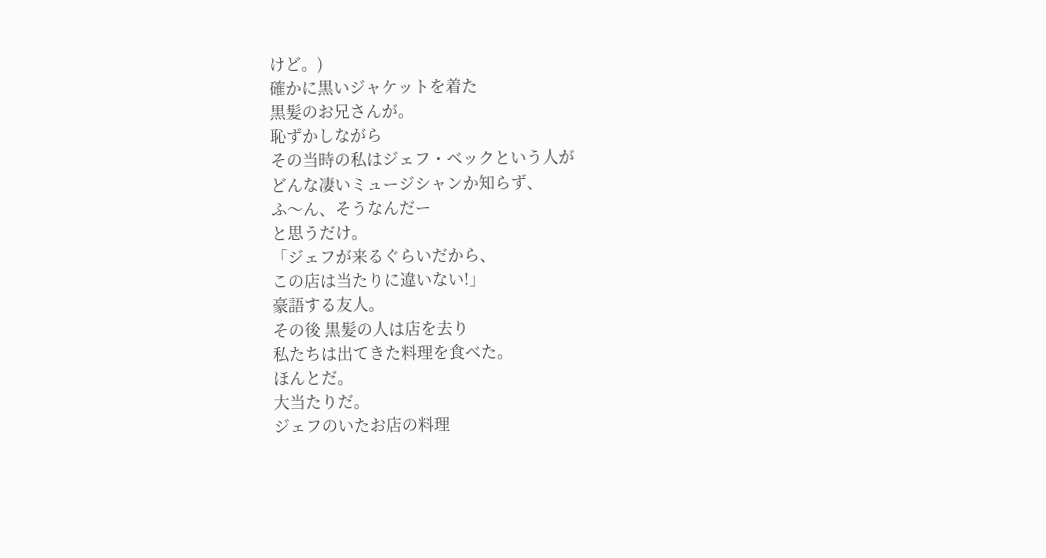けど。)
確かに黒いジャケットを着た
黒髪のお兄さんが。
恥ずかしながら
その当時の私はジェフ・ベックという人が
どんな凄いミュージシャンか知らず、
ふ〜ん、そうなんだー
と思うだけ。
「ジェフが来るぐらいだから、
この店は当たりに違いない!」
豪語する友人。
その後 黒髪の人は店を去り
私たちは出てきた料理を食べた。
ほんとだ。
大当たりだ。
ジェフのいたお店の料理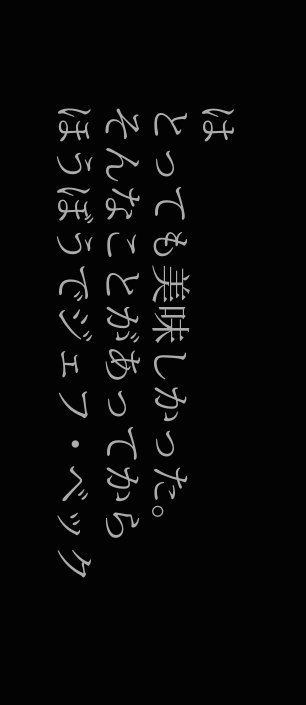は
とっても美味しかった。
そんなことがあってから
ほうぼうでジェフ・ベック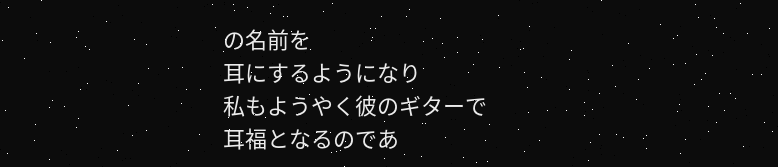の名前を
耳にするようになり
私もようやく彼のギターで
耳福となるのであ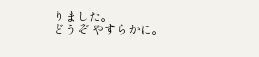りました。
どうぞ やすらかに。